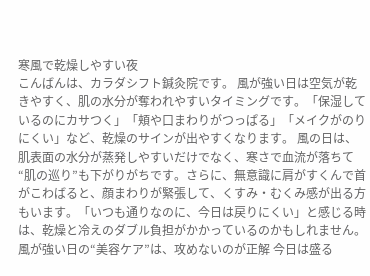寒風で乾燥しやすい夜
こんばんは、カラダシフト鍼灸院です。 風が強い日は空気が乾きやすく、肌の水分が奪われやすいタイミングです。「保湿しているのにカサつく」「頬や口まわりがつっぱる」「メイクがのりにくい」など、乾燥のサインが出やすくなります。 風の日は、肌表面の水分が蒸発しやすいだけでなく、寒さで血流が落ちて“肌の巡り”も下がりがちです。さらに、無意識に肩がすくんで首がこわばると、顔まわりが緊張して、くすみ・むくみ感が出る方もいます。「いつも通りなのに、今日は戻りにくい」と感じる時は、乾燥と冷えのダブル負担がかかっているのかもしれません。 風が強い日の“美容ケア”は、攻めないのが正解 今日は盛る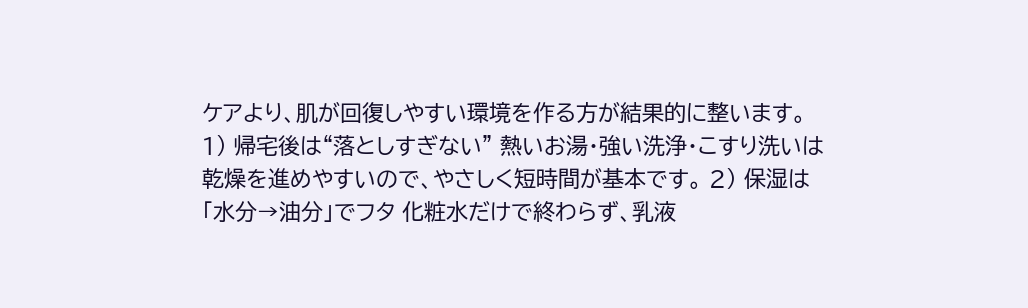ケアより、肌が回復しやすい環境を作る方が結果的に整います。 1) 帰宅後は“落としすぎない” 熱いお湯・強い洗浄・こすり洗いは乾燥を進めやすいので、やさしく短時間が基本です。 2) 保湿は「水分→油分」でフタ 化粧水だけで終わらず、乳液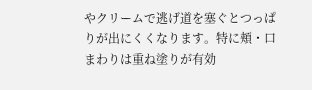やクリームで逃げ道を塞ぐとつっぱりが出にくくなります。特に頬・口まわりは重ね塗りが有効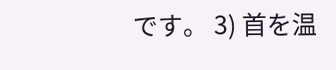です。 3) 首を温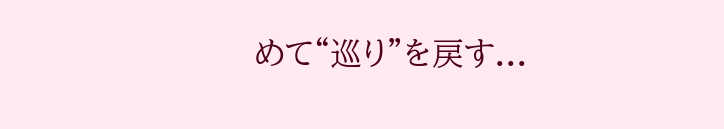めて“巡り”を戻す...